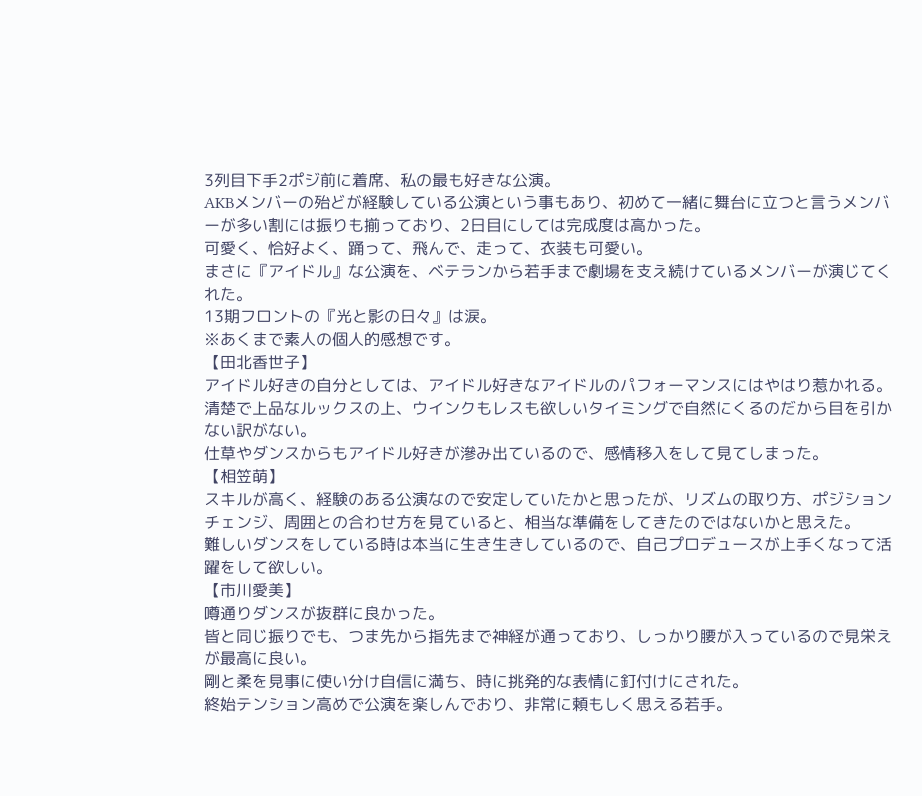3列目下手2ポジ前に着席、私の最も好きな公演。
AKBメンバーの殆どが経験している公演という事もあり、初めて一緒に舞台に立つと言うメンバーが多い割には振りも揃っており、2日目にしては完成度は高かった。
可愛く、恰好よく、踊って、飛んで、走って、衣装も可愛い。
まさに『アイドル』な公演を、ベテランから若手まで劇場を支え続けているメンバーが演じてくれた。
13期フロントの『光と影の日々』は涙。
※あくまで素人の個人的感想です。
【田北香世子】
アイドル好きの自分としては、アイドル好きなアイドルのパフォーマンスにはやはり惹かれる。
清楚で上品なルックスの上、ウインクもレスも欲しいタイミングで自然にくるのだから目を引かない訳がない。
仕草やダンスからもアイドル好きが滲み出ているので、感情移入をして見てしまった。
【相笠萌】
スキルが高く、経験のある公演なので安定していたかと思ったが、リズムの取り方、ポジションチェンジ、周囲との合わせ方を見ていると、相当な準備をしてきたのではないかと思えた。
難しいダンスをしている時は本当に生き生きしているので、自己プロデュースが上手くなって活躍をして欲しい。
【市川愛美】
噂通りダンスが抜群に良かった。
皆と同じ振りでも、つま先から指先まで神経が通っており、しっかり腰が入っているので見栄えが最高に良い。
剛と柔を見事に使い分け自信に満ち、時に挑発的な表情に釘付けにされた。
終始テンション高めで公演を楽しんでおり、非常に頼もしく思える若手。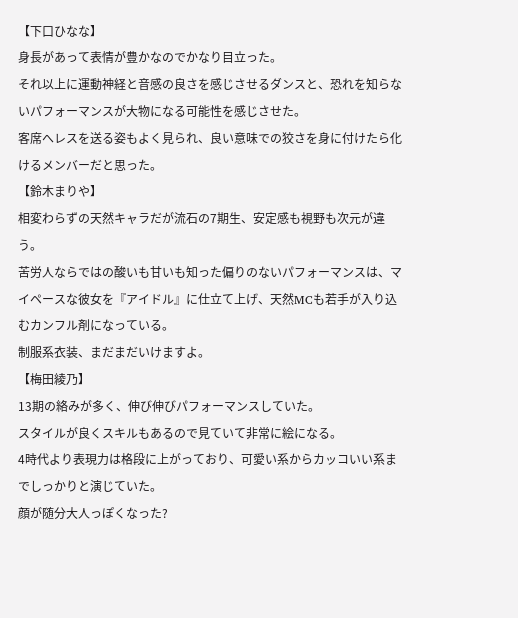【下口ひなな】
身長があって表情が豊かなのでかなり目立った。
それ以上に運動神経と音感の良さを感じさせるダンスと、恐れを知らないパフォーマンスが大物になる可能性を感じさせた。
客席へレスを送る姿もよく見られ、良い意味での狡さを身に付けたら化けるメンバーだと思った。
【鈴木まりや】
相変わらずの天然キャラだが流石の7期生、安定感も視野も次元が違う。
苦労人ならではの酸いも甘いも知った偏りのないパフォーマンスは、マイペースな彼女を『アイドル』に仕立て上げ、天然MCも若手が入り込むカンフル剤になっている。
制服系衣装、まだまだいけますよ。
【梅田綾乃】
13期の絡みが多く、伸び伸びパフォーマンスしていた。
スタイルが良くスキルもあるので見ていて非常に絵になる。
4時代より表現力は格段に上がっており、可愛い系からカッコいい系までしっかりと演じていた。
顔が随分大人っぽくなった?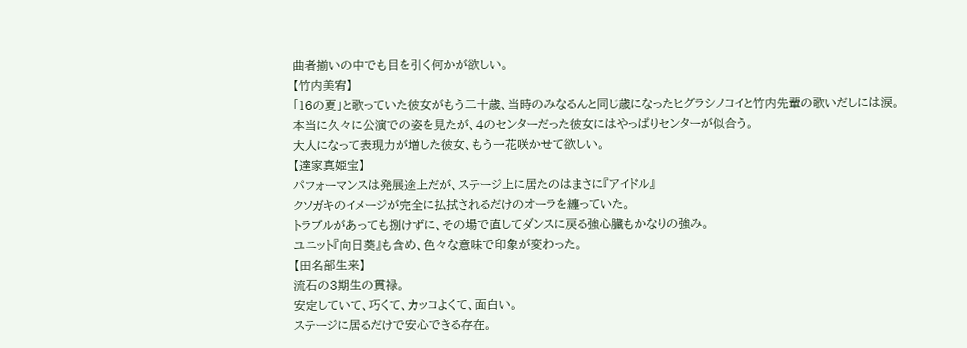曲者揃いの中でも目を引く何かが欲しい。
【竹内美宥】
「16の夏」と歌っていた彼女がもう二十歳、当時のみなるんと同じ歳になったヒグラシノコイと竹内先輩の歌いだしには涙。
本当に久々に公演での姿を見たが、4のセンターだった彼女にはやっぱりセンターが似合う。
大人になって表現力が増した彼女、もう一花咲かせて欲しい。
【達家真姫宝】
パフォーマンスは発展途上だが、ステージ上に居たのはまさに『アイドル』
クソガキのイメージが完全に払拭されるだけのオーラを纏っていた。
トラブルがあっても捌けずに、その場で直してダンスに戻る強心臓もかなりの強み。
ユニット『向日葵』も含め、色々な意味で印象が変わった。
【田名部生来】
流石の3期生の貫禄。
安定していて、巧くて、カッコよくて、面白い。
ステージに居るだけで安心できる存在。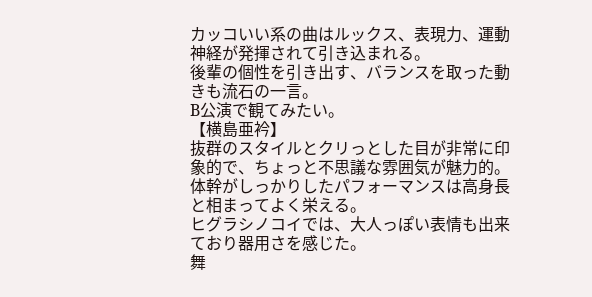カッコいい系の曲はルックス、表現力、運動神経が発揮されて引き込まれる。
後輩の個性を引き出す、バランスを取った動きも流石の一言。
B公演で観てみたい。
【横島亜衿】
抜群のスタイルとクリっとした目が非常に印象的で、ちょっと不思議な雰囲気が魅力的。
体幹がしっかりしたパフォーマンスは高身長と相まってよく栄える。
ヒグラシノコイでは、大人っぽい表情も出来ており器用さを感じた。
舞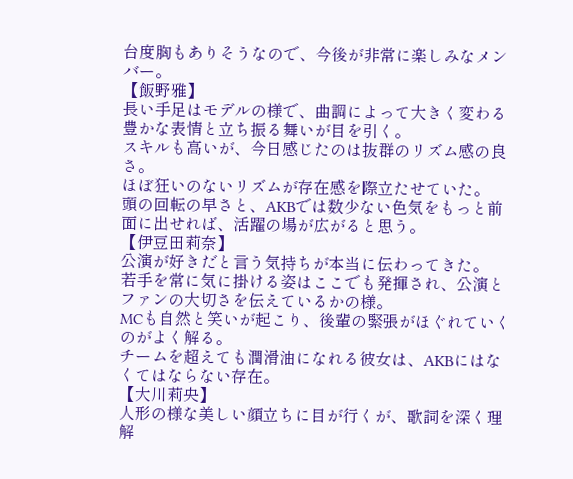台度胸もありそうなので、今後が非常に楽しみなメンバー。
【飯野雅】
長い手足はモデルの様で、曲調によって大きく変わる豊かな表情と立ち振る舞いが目を引く。
スキルも高いが、今日感じたのは抜群のリズム感の良さ。
ほぼ狂いのないリズムが存在感を際立たせていた。
頭の回転の早さと、AKBでは数少ない色気をもっと前面に出せれば、活躍の場が広がると思う。
【伊豆田莉奈】
公演が好きだと言う気持ちが本当に伝わってきた。
若手を常に気に掛ける姿はここでも発揮され、公演とファンの大切さを伝えているかの様。
MCも自然と笑いが起こり、後輩の緊張がほぐれていくのがよく解る。
チームを超えても潤滑油になれる彼女は、AKBにはなくてはならない存在。
【大川莉央】
人形の様な美しい顔立ちに目が行くが、歌詞を深く理解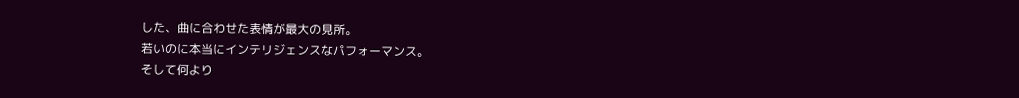した、曲に合わせた表情が最大の見所。
若いのに本当にインテリジェンスなパフォーマンス。
そして何より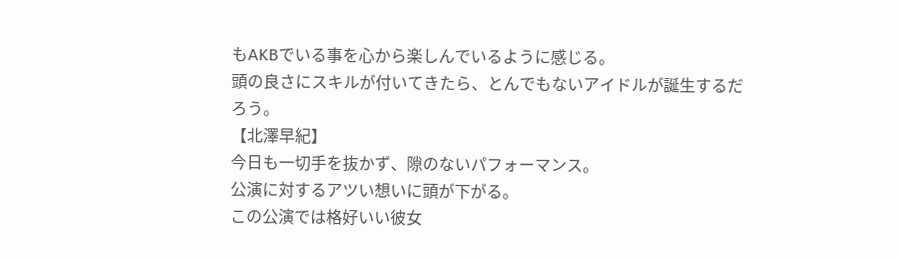もAKBでいる事を心から楽しんでいるように感じる。
頭の良さにスキルが付いてきたら、とんでもないアイドルが誕生するだろう。
【北澤早紀】
今日も一切手を抜かず、隙のないパフォーマンス。
公演に対するアツい想いに頭が下がる。
この公演では格好いい彼女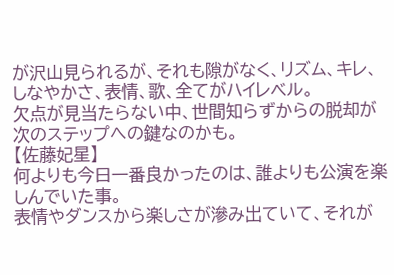が沢山見られるが、それも隙がなく、リズム、キレ、しなやかさ、表情、歌、全てがハイレベル。
欠点が見当たらない中、世間知らずからの脱却が次のステップへの鍵なのかも。
【佐藤妃星】
何よりも今日一番良かったのは、誰よりも公演を楽しんでいた事。
表情やダンスから楽しさが滲み出ていて、それが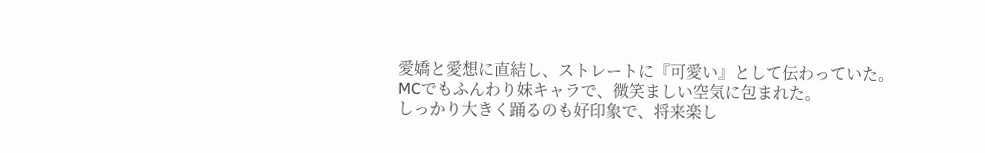愛嬌と愛想に直結し、ストレートに『可愛い』として伝わっていた。
MCでもふんわり妹キャラで、微笑ましい空気に包まれた。
しっかり大きく踊るのも好印象で、将来楽し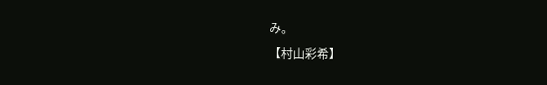み。
【村山彩希】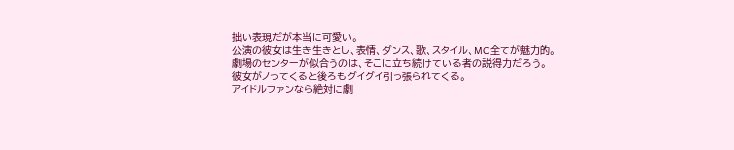拙い表現だが本当に可愛い。
公演の彼女は生き生きとし、表情、ダンス、歌、スタイル、MC全てが魅力的。
劇場のセンターが似合うのは、そこに立ち続けている者の説得力だろう。
彼女がノってくると後ろもグイグイ引っ張られてくる。
アイドルファンなら絶対に劇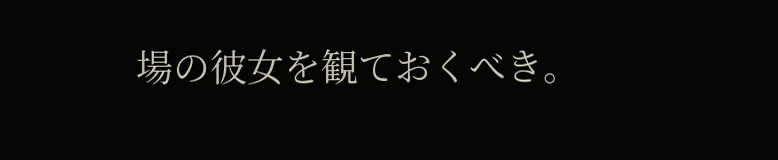場の彼女を観ておくべき。